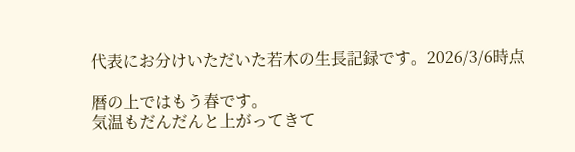代表にお分けいただいた若木の生長記録です。2026/3/6時点

暦の上ではもう春です。
気温もだんだんと上がってきて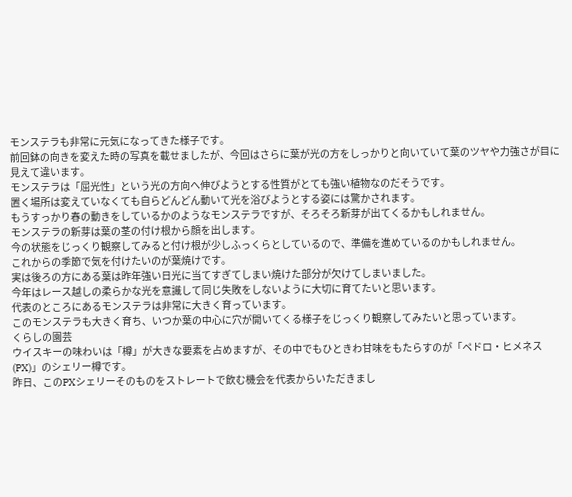モンステラも非常に元気になってきた様子です。
前回鉢の向きを変えた時の写真を載せましたが、今回はさらに葉が光の方をしっかりと向いていて葉のツヤや力強さが目に見えて違います。
モンステラは「屈光性」という光の方向へ伸びようとする性質がとても強い植物なのだそうです。
置く場所は変えていなくても自らどんどん動いて光を浴びようとする姿には驚かされます。
もうすっかり春の動きをしているかのようなモンステラですが、そろそろ新芽が出てくるかもしれません。
モンステラの新芽は葉の茎の付け根から顔を出します。
今の状態をじっくり観察してみると付け根が少しふっくらとしているので、準備を進めているのかもしれません。
これからの季節で気を付けたいのが葉焼けです。
実は後ろの方にある葉は昨年強い日光に当てすぎてしまい焼けた部分が欠けてしまいました。
今年はレース越しの柔らかな光を意識して同じ失敗をしないように大切に育てたいと思います。
代表のところにあるモンステラは非常に大きく育っています。
このモンステラも大きく育ち、いつか葉の中心に穴が開いてくる様子をじっくり観察してみたいと思っています。
くらしの園芸
ウイスキーの味わいは「樽」が大きな要素を占めますが、その中でもひときわ甘味をもたらすのが「ペドロ・ヒメネス(PX)」のシェリー樽です。
昨日、このPXシェリーそのものをストレートで飲む機会を代表からいただきまし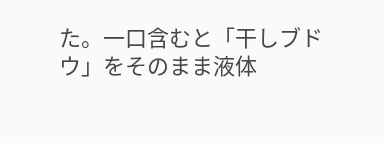た。一口含むと「干しブドウ」をそのまま液体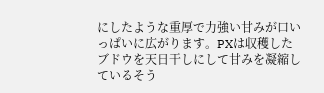にしたような重厚で力強い甘みが口いっぱいに広がります。PXは収穫したブドウを天日干しにして甘みを凝縮しているそう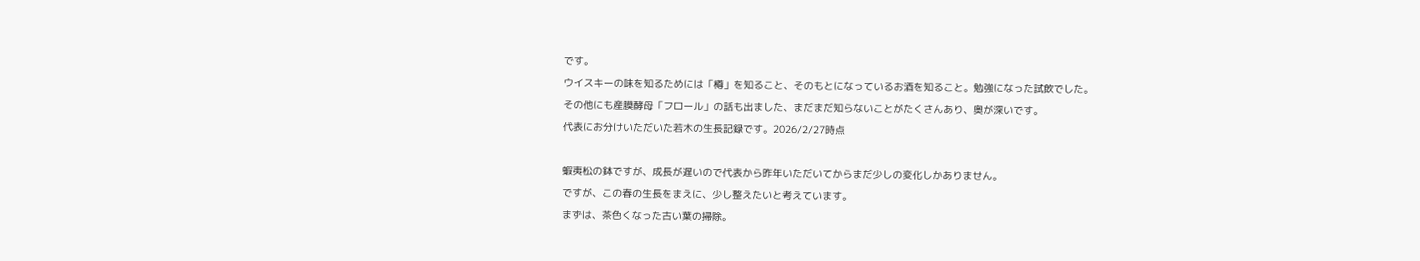です。
ウイスキーの味を知るためには「樽」を知ること、そのもとになっているお酒を知ること。勉強になった試飲でした。
その他にも産膜酵母「フロール」の話も出ました、まだまだ知らないことがたくさんあり、奥が深いです。
代表にお分けいただいた若木の生長記録です。2026/2/27時点

蝦夷松の鉢ですが、成長が遅いので代表から昨年いただいてからまだ少しの変化しかありません。
ですが、この春の生長をまえに、少し整えたいと考えています。
まずは、茶色くなった古い葉の掃除。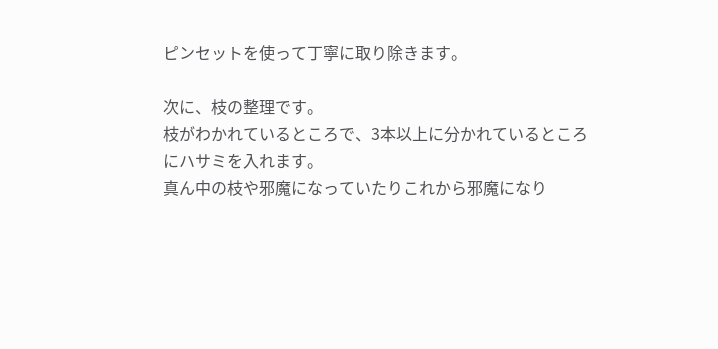ピンセットを使って丁寧に取り除きます。

次に、枝の整理です。
枝がわかれているところで、3本以上に分かれているところにハサミを入れます。
真ん中の枝や邪魔になっていたりこれから邪魔になり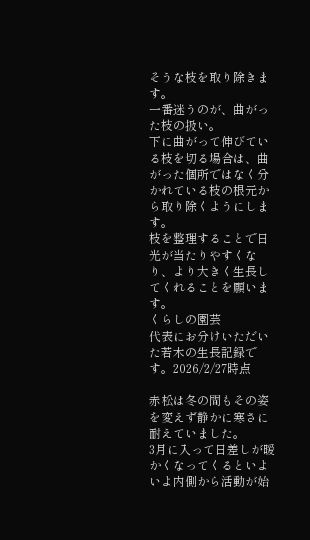そうな枝を取り除きます。
一番迷うのが、曲がった枝の扱い。
下に曲がって伸びている枝を切る場合は、曲がった個所ではなく分かれている枝の根元から取り除くようにします。
枝を整理することで日光が当たりやすくなり、より大きく生長してくれることを願います。
くらしの園芸
代表にお分けいただいた若木の生長記録です。2026/2/27時点

赤松は冬の間もその姿を変えず静かに寒さに耐えていました。
3月に入って日差しが暖かくなってくるといよいよ内側から活動が始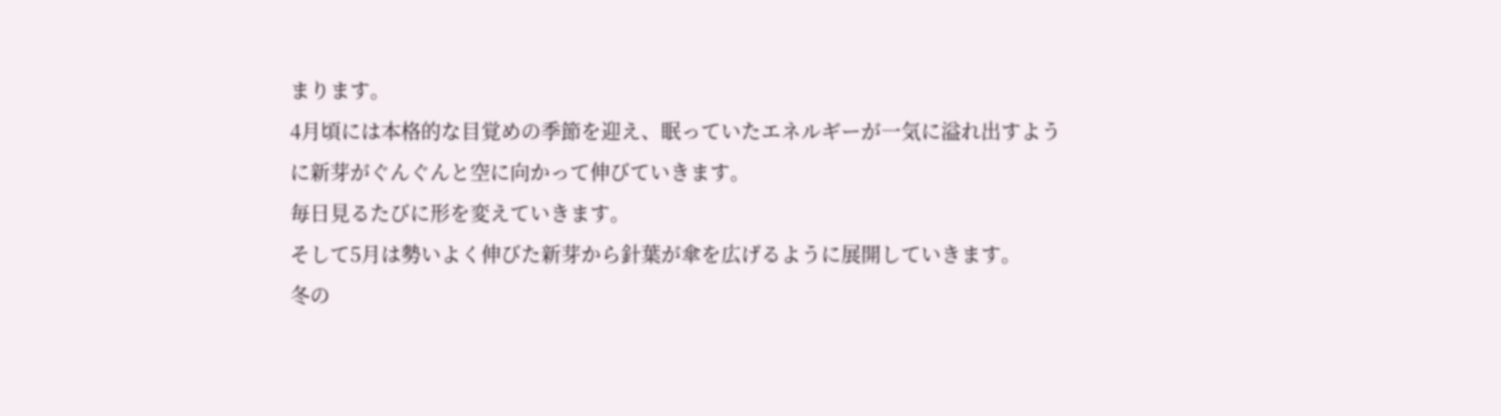まります。
4月頃には本格的な目覚めの季節を迎え、眠っていたエネルギーが一気に溢れ出すように新芽がぐんぐんと空に向かって伸びていきます。
毎日見るたびに形を変えていきます。
そして5月は勢いよく伸びた新芽から針葉が傘を広げるように展開していきます。
冬の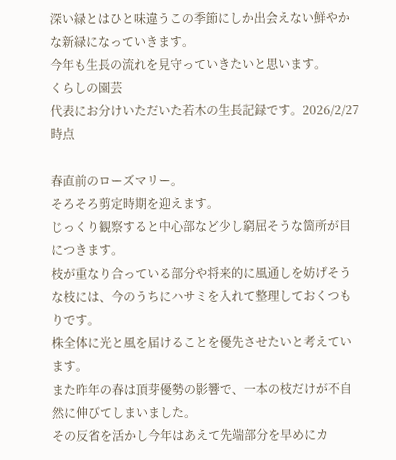深い緑とはひと味違うこの季節にしか出会えない鮮やかな新緑になっていきます。
今年も生長の流れを見守っていきたいと思います。
くらしの園芸
代表にお分けいただいた若木の生長記録です。2026/2/27時点

春直前のローズマリー。
そろそろ剪定時期を迎えます。
じっくり観察すると中心部など少し窮屈そうな箇所が目につきます。
枝が重なり合っている部分や将来的に風通しを妨げそうな枝には、今のうちにハサミを入れて整理しておくつもりです。
株全体に光と風を届けることを優先させたいと考えています。
また昨年の春は頂芽優勢の影響で、一本の枝だけが不自然に伸びてしまいました。
その反省を活かし今年はあえて先端部分を早めにカ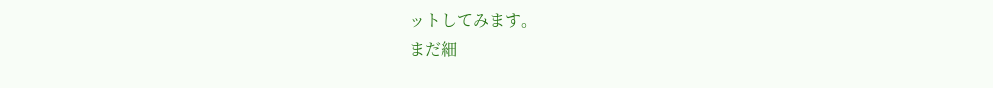ットしてみます。
まだ細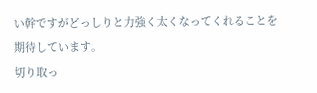い幹ですがどっしりと力強く太くなってくれることを期待しています。
切り取っ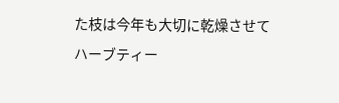た枝は今年も大切に乾燥させてハーブティー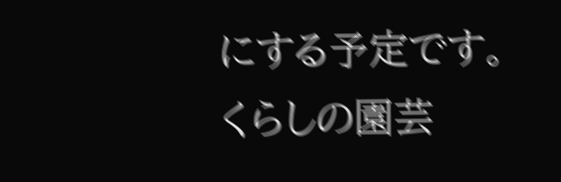にする予定です。
くらしの園芸